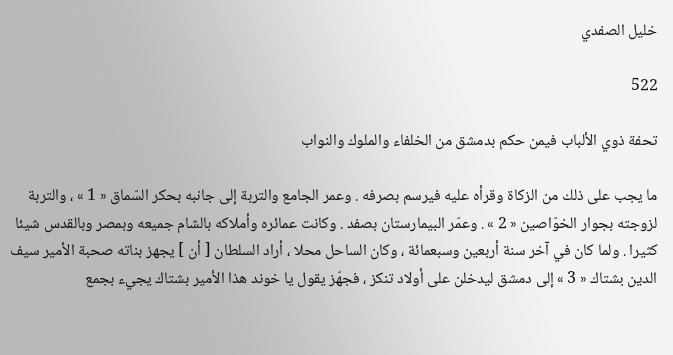خليل الصفدي

522

تحفة ذوي الألباب فيمن حكم بدمشق من الخلفاء والملوك والنواب

ما يجب على ذلك من الزكاة وقرأه عليه فيرسم بصرفه . وعمر الجامع والتربة إلى جانبه بحكر السّماق « 1 » ، والتربة لزوجته بجوار الخوّاصين « 2 » . وعمّر البيمارستان بصفد . وكانت عمائره وأملاكه بالشام جميعه وبمصر وبالقدس شيئا كثيرا . ولما كان في آخر سنة أربعين وسبعمائة ، وكان الساحل محلا ، أراد السلطان [ أن ] يجهز بناته صحبة الأمير سيف الدين بشتاك « 3 » إلى دمشق ليدخلن على أولاد تنكز ، فجهّز يقول يا خوند هذا الأمير بشتاك يجيء بجمع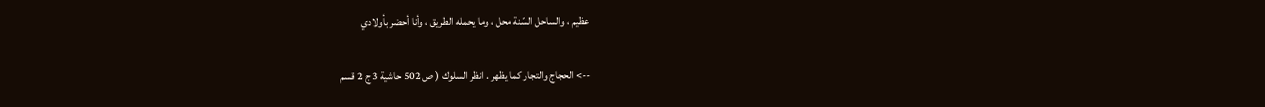عظيم ، والساحل السّنة محل ، وما يحمله الطريق ، وأنا أحضر بأولادي

--> الحجاج والتجار كما يظهر . انظر السلوك ( ص 502 حاشية 3 ج 2 قسم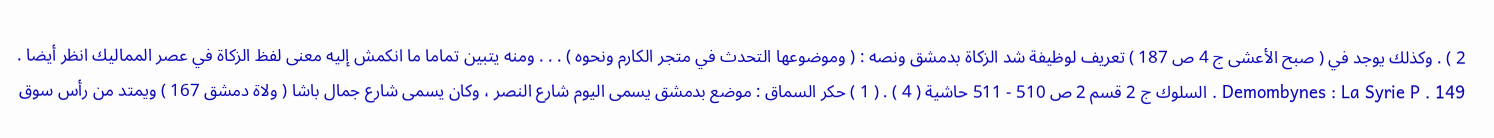2 ) . وكذلك يوجد في ( صبح الأعشى ج 4 ص 187 ) تعريف لوظيفة شد الزكاة بدمشق ونصه : ( وموضوعها التحدث في متجر الكارم ونحوه ) . . . ومنه يتبين تماما ما انكمش إليه معنى لفظ الزكاة في عصر المماليك انظر أيضا . Demombynes : La Syrie P . 149 . السلوك ج 2 قسم 2 ص 510 - 511 حاشية ( 4 ) . ( 1 ) حكر السماق : موضع بدمشق يسمى اليوم شارع النصر ، وكان يسمى شارع جمال باشا ( ولاة دمشق 167 ) ويمتد من رأس سوق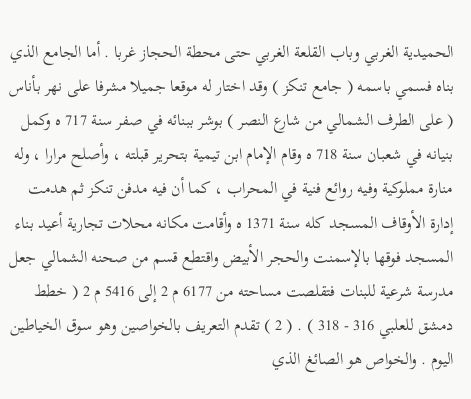الحميدية الغربي وباب القلعة الغربي حتى محطة الحجاز غربا . أما الجامع الذي بناه فسمي باسمه ( جامع تنكز ) وقد اختار له موقعا جميلا مشرفا على نهر بأناس ( على الطرف الشمالي من شارع النصر ) بوشر ببنائه في صفر سنة 717 ه وكمل بنيانه في شعبان سنة 718 ه وقام الإمام ابن تيمية بتحرير قبلته ، وأصلح مرارا ، وله منارة مملوكية وفيه روائع فنية في المحراب ، كما أن فيه مدفن تنكز ثم هدمت إدارة الأوقاف المسجد كله سنة 1371 ه وأقامت مكانه محلات تجارية أعيد بناء المسجد فوقها بالإسمنت والحجر الأبيض واقتطع قسم من صحنه الشمالي جعل مدرسة شرعية للبنات فتقلصت مساحته من 6177 م 2 إلى 5416 م 2 ( خطط دمشق للعلبي 316 - 318 ) . ( 2 ) تقدم التعريف بالخواصين وهو سوق الخياطين اليوم . والخواص هو الصائغ الذي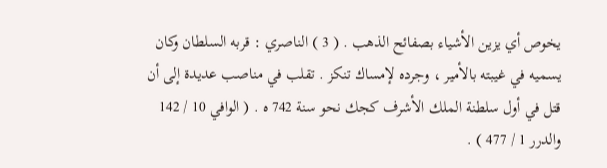يخوص أي يزين الأشياء بصفائح الذهب . ( 3 ) الناصري : قربه السلطان وكان يسميه في غيبته بالأمير ، وجرده لإمساك تنكز . تقلب في مناصب عديدة إلى أن قتل في أول سلطنة الملك الأشرف كجك نحو سنة 742 ه . ( الوافي 10 / 142 والدرر 1 / 477 ) .